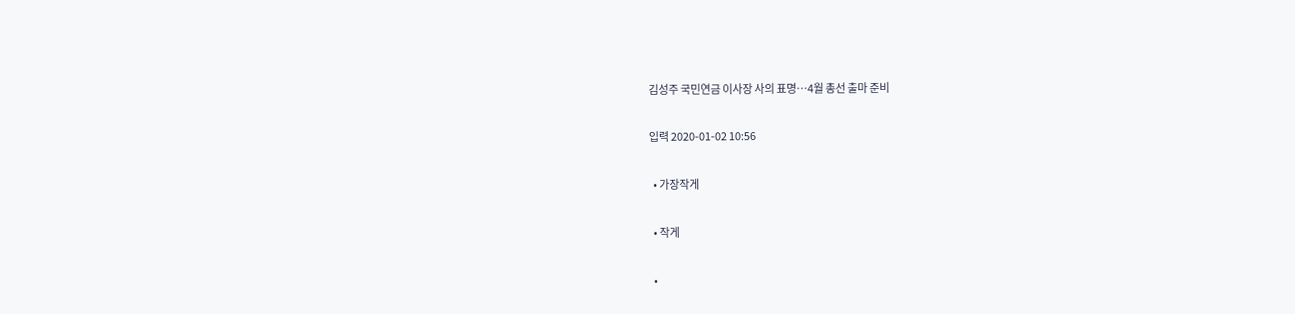김성주 국민연금 이사장 사의 표명…4월 총선 출마 준비

입력 2020-01-02 10:56

  • 가장작게

  • 작게

  •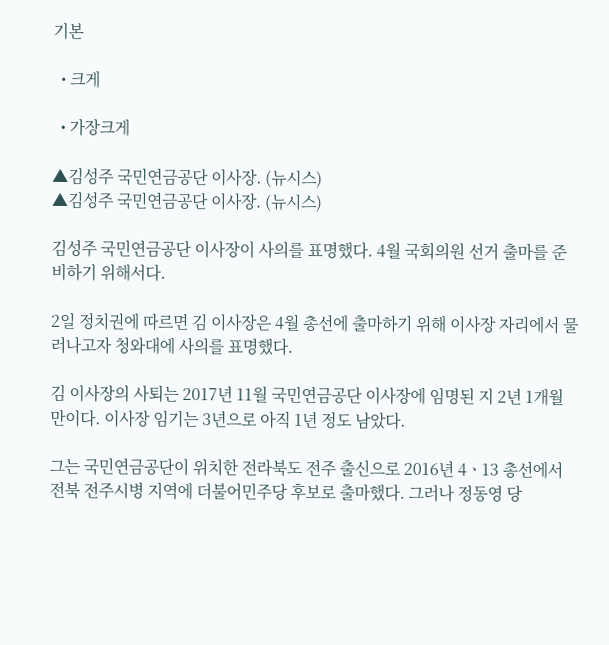기본

  • 크게

  • 가장크게

▲김성주 국민연금공단 이사장. (뉴시스)
▲김성주 국민연금공단 이사장. (뉴시스)

김성주 국민연금공단 이사장이 사의를 표명했다. 4월 국회의원 선거 출마를 준비하기 위해서다.

2일 정치권에 따르면 김 이사장은 4월 총선에 출마하기 위해 이사장 자리에서 물러나고자 청와대에 사의를 표명했다.

김 이사장의 사퇴는 2017년 11월 국민연금공단 이사장에 임명된 지 2년 1개월 만이다. 이사장 임기는 3년으로 아직 1년 정도 남았다.

그는 국민연금공단이 위치한 전라북도 전주 출신으로 2016년 4ㆍ13 총선에서 전북 전주시병 지역에 더불어민주당 후보로 출마했다. 그러나 정동영 당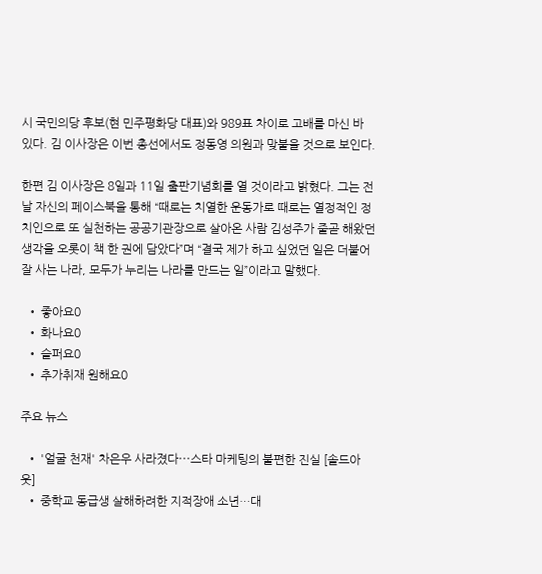시 국민의당 후보(현 민주평화당 대표)와 989표 차이로 고배를 마신 바 있다. 김 이사장은 이번 총선에서도 정동영 의원과 맞붙을 것으로 보인다.

한편 김 이사장은 8일과 11일 출판기념회를 열 것이라고 밝혔다. 그는 전날 자신의 페이스북을 통해 “때로는 치열한 운동가로 때로는 열정적인 정치인으로 또 실천하는 공공기관장으로 살아온 사람 김성주가 줄곧 해왔던 생각을 오롯이 책 한 권에 담았다”며 “결국 제가 하고 싶었던 일은 더불어 잘 사는 나라, 모두가 누리는 나라를 만드는 일”이라고 말했다.

  • 좋아요0
  • 화나요0
  • 슬퍼요0
  • 추가취재 원해요0

주요 뉴스

  • '얼굴 천재' 차은우 사라졌다⋯스타 마케팅의 불편한 진실 [솔드아웃]
  • 중학교 동급생 살해하려한 지적장애 소년…대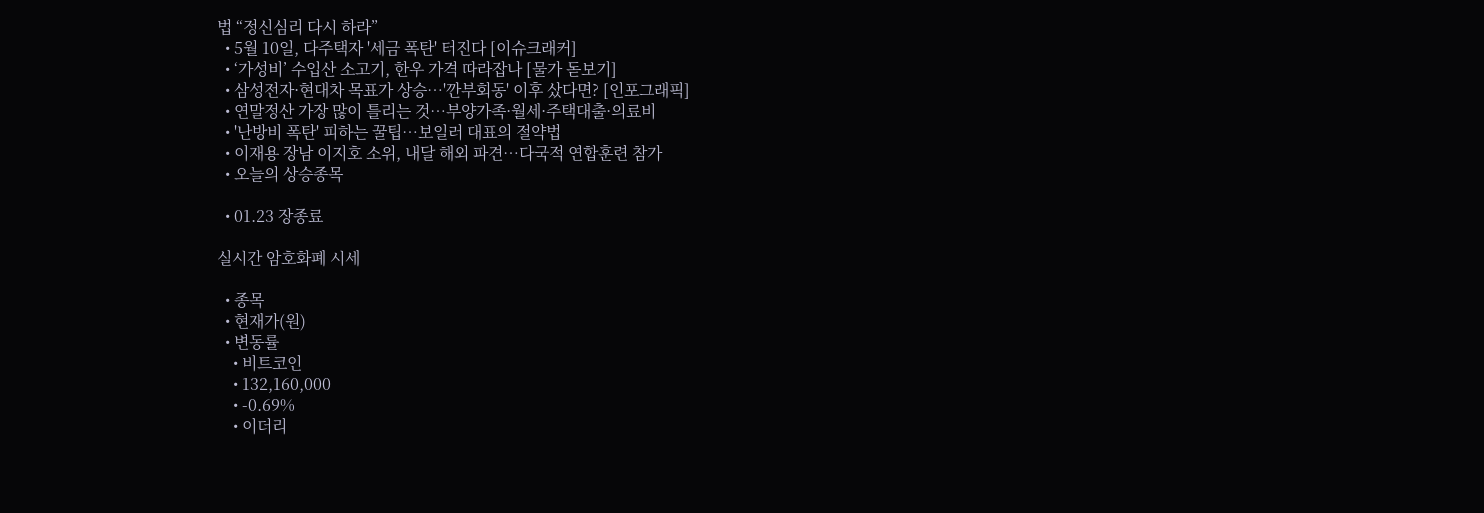법 “정신심리 다시 하라”
  • 5월 10일, 다주택자 '세금 폭탄' 터진다 [이슈크래커]
  • ‘가성비’ 수입산 소고기, 한우 가격 따라잡나 [물가 돋보기]
  • 삼성전자·현대차 목표가 상승…'깐부회동' 이후 샀다면? [인포그래픽]
  • 연말정산 가장 많이 틀리는 것⋯부양가족·월세·주택대출·의료비
  • '난방비 폭탄' 피하는 꿀팁…보일러 대표의 절약법
  • 이재용 장남 이지호 소위, 내달 해외 파견…다국적 연합훈련 참가
  • 오늘의 상승종목

  • 01.23 장종료

실시간 암호화폐 시세

  • 종목
  • 현재가(원)
  • 변동률
    • 비트코인
    • 132,160,000
    • -0.69%
    • 이더리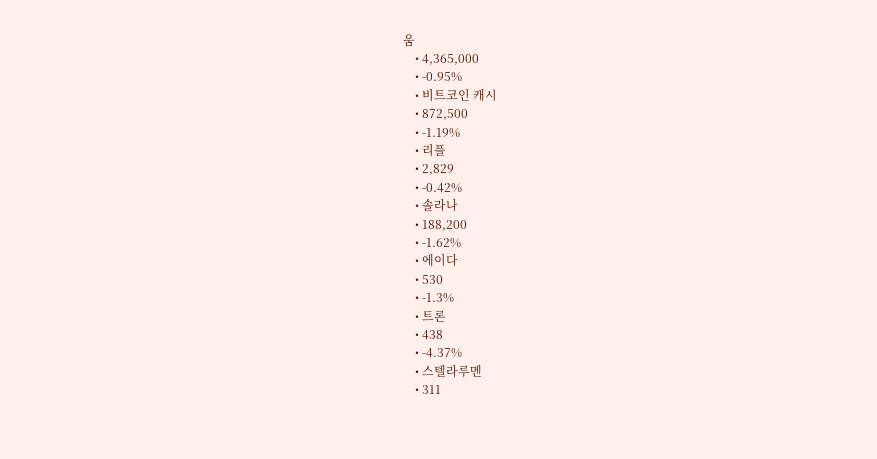움
    • 4,365,000
    • -0.95%
    • 비트코인 캐시
    • 872,500
    • -1.19%
    • 리플
    • 2,829
    • -0.42%
    • 솔라나
    • 188,200
    • -1.62%
    • 에이다
    • 530
    • -1.3%
    • 트론
    • 438
    • -4.37%
    • 스텔라루멘
    • 311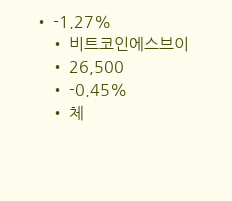• -1.27%
    • 비트코인에스브이
    • 26,500
    • -0.45%
    • 체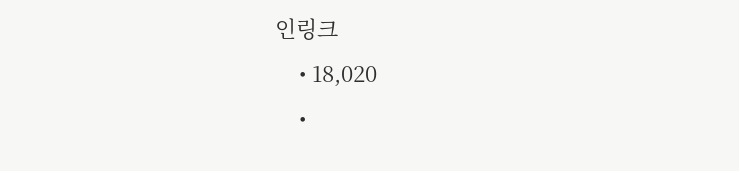인링크
    • 18,020
    •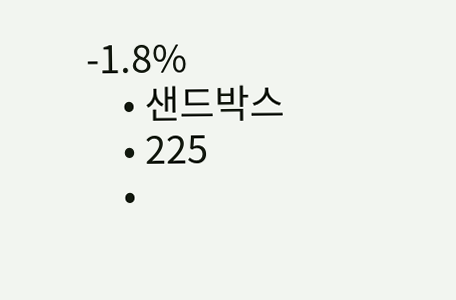-1.8%
    • 샌드박스
    • 225
    •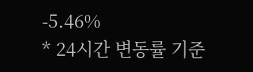-5.46%
* 24시간 변동률 기준